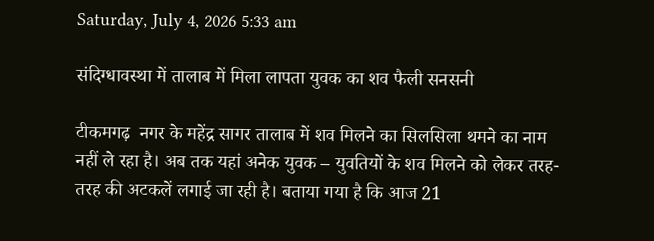Saturday, July 4, 2026 5:33 am

संदिग्धावस्था में तालाब में मिला लापता युवक का शव फैली सनसनी

टीकमगढ़  नगर के महेंद्र सागर तालाब में शव मिलने का सिलसिला थमने का नाम नहीं ले रहा है। अब तक यहां अनेक युवक – युवतियों के शव मिलने को लेकर तरह-तरह की अटकलें लगाई जा रही है। बताया गया है कि आज 21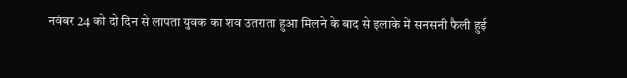नवंबर 24 को दो दिन से लापता युवक का शव उतराता हुआ मिलने के बाद से इलाके में सनसनी फैली हुई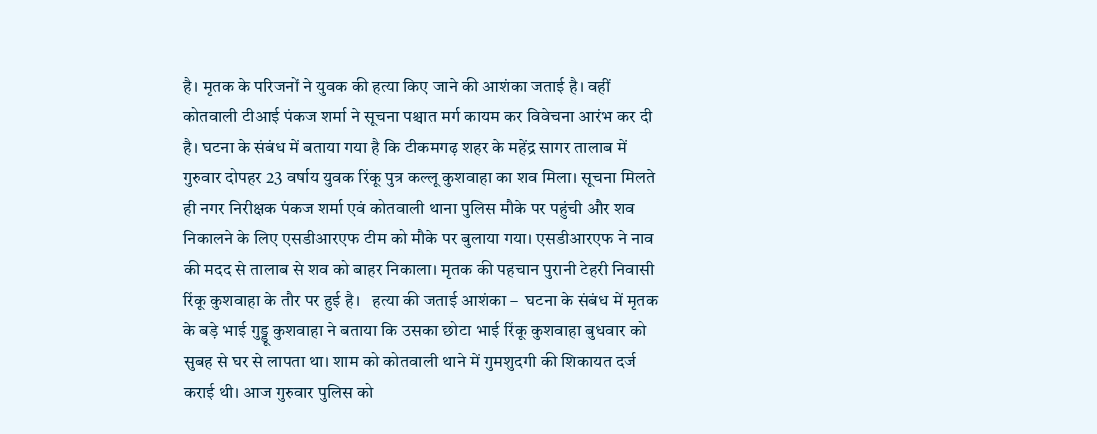है। मृतक के परिजनों ने युवक की हत्या किए जाने की आशंका जताई है। वहीं कोतवाली टीआई पंकज शर्मा ने सूचना पश्चात मर्ग कायम कर विवेचना आरंभ कर दी है। घटना के संबंध में बताया गया है कि टीकमगढ़ शहर के महेंद्र सागर तालाब में गुरुवार दोपहर 23 वर्षाय युवक रिंकू पुत्र कल्लू कुशवाहा का शव मिला। सूचना मिलते ही नगर निरीक्षक पंकज शर्मा एवं कोतवाली थाना पुलिस मौके पर पहुंची और शव निकालने के लिए एसडीआरएफ टीम को मौके पर बुलाया गया। एसडीआरएफ ने नाव की मदद से तालाब से शव को बाहर निकाला। मृतक की पहचान पुरानी टेहरी निवासी रिंकू कुशवाहा के तौर पर हुई है।   हत्या की जताई आशंका –  घटना के संबंध में मृतक के बड़े भाई गुड्डू कुशवाहा ने बताया कि उसका छोटा भाई रिंकू कुशवाहा बुधवार को सुबह से घर से लापता था। शाम को कोतवाली थाने में गुमशुदगी की शिकायत दर्ज कराई थी। आज गुरुवार पुलिस को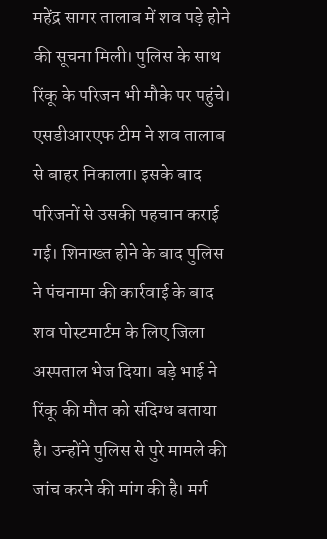महेंद्र सागर तालाब में शव पड़े होने की सूचना मिली। पुलिस के साथ रिंकू के परिजन भी मौके पर पहुंचे। एसडीआरएफ टीम ने शव तालाब से बाहर निकाला। इसके बाद परिजनों से उसकी पहचान कराई गई। शिनाख्त होने के बाद पुलिस ने पंचनामा की कार्रवाई के बाद शव पोस्टमार्टम के लिए जिला अस्पताल भेज दिया। बड़े भाई ने रिंकू की मौत को संदिग्ध बताया है। उन्होंने पुलिस से पुरे मामले की जांच करने की मांग की है। मर्ग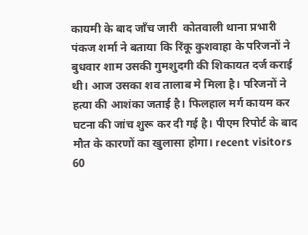कायमी के बाद जाँच जारी  कोतवाली थाना प्रभारी पंकज शर्मा ने बताया कि रिंकू कुशवाहा के परिजनों ने बुधवार शाम उसकी गुमशुदगी की शिकायत दर्ज कराई थी। आज उसका शव तालाब मे मिला है। परिजनों ने हत्या की आशंका जताई है। फिलहाल मर्ग कायम कर घटना की जांच शुरू कर दी गई है। पीएम रिपोर्ट के बाद  मौत के कारणों का खुलासा होगा। recent visitors 60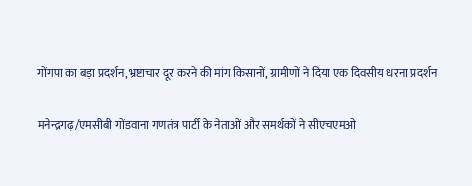गोंगपा का बड़ा प्रदर्शन,भ्रष्टाचार दूर करने की मांग किसानों, ग्रामीणों ने दिया एक दिवसीय धरना प्रदर्शन

मनेन्द्रगढ़/एमसीबी गोंडवाना गणतंत्र पार्टी के नेताओं और समर्थकों ने सीएचएमओ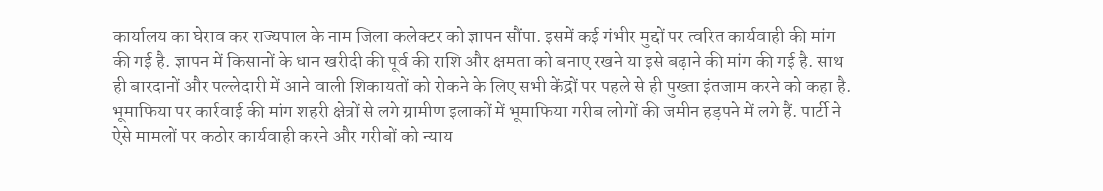कार्यालय का घेराव कर राज्यपाल के नाम जिला कलेक्टर को ज्ञापन सौंपा. इसमें कई गंभीर मुद्दों पर त्वरित कार्यवाही की मांग की गई है. ज्ञापन में किसानों के धान खरीदी की पूर्व की राशि और क्षमता को बनाए रखने या इसे बढ़ाने की मांग की गई है. साथ ही बारदानों और पल्लेदारी में आने वाली शिकायतों को रोकने के लिए सभी केंद्रों पर पहले से ही पुख्ता इंतजाम करने को कहा है. भूमाफिया पर कार्रवाई की मांग शहरी क्षेत्रों से लगे ग्रामीण इलाकों में भूमाफिया गरीब लोगों की जमीन हड़पने में लगे हैं. पार्टी ने ऐसे मामलों पर कठोर कार्यवाही करने और गरीबों को न्याय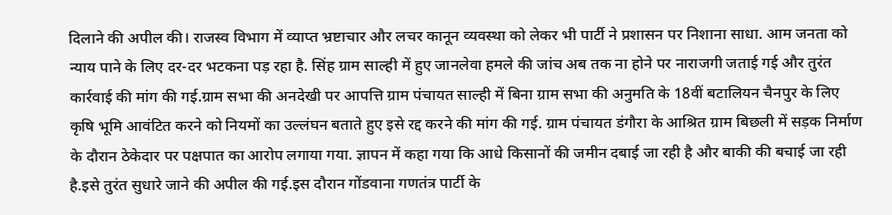दिलाने की अपील की। राजस्व विभाग में व्याप्त भ्रष्टाचार और लचर कानून व्यवस्था को लेकर भी पार्टी ने प्रशासन पर निशाना साधा. आम जनता को न्याय पाने के लिए दर-दर भटकना पड़ रहा है. सिंह ग्राम साल्ही में हुए जानलेवा हमले की जांच अब तक ना होने पर नाराजगी जताई गई और तुरंत कार्रवाई की मांग की गई.ग्राम सभा की अनदेखी पर आपत्ति ग्राम पंचायत साल्ही में बिना ग्राम सभा की अनुमति के 18वीं बटालियन चैनपुर के लिए कृषि भूमि आवंटित करने को नियमों का उल्लंघन बताते हुए इसे रद्द करने की मांग की गई. ग्राम पंचायत डंगौरा के आश्रित ग्राम बिछली में सड़क निर्माण के दौरान ठेकेदार पर पक्षपात का आरोप लगाया गया. ज्ञापन में कहा गया कि आधे किसानों की जमीन दबाई जा रही है और बाकी की बचाई जा रही है.इसे तुरंत सुधारे जाने की अपील की गई.इस दौरान गोंडवाना गणतंत्र पार्टी के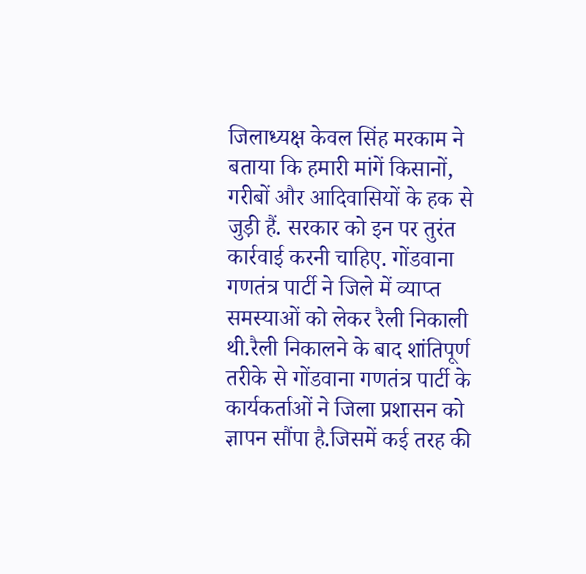जिलाध्यक्ष केवल सिंह मरकाम ने बताया कि हमारी मांगें किसानों, गरीबों और आदिवासियों के हक से जुड़ी हैं. सरकार को इन पर तुरंत कार्रवाई करनी चाहिए. गोंडवाना गणतंत्र पार्टी ने जिले में व्याप्त समस्याओं को लेकर रैली निकाली थी.रैली निकालने के बाद शांतिपूर्ण तरीके से गोंडवाना गणतंत्र पार्टी के कार्यकर्ताओं ने जिला प्रशासन को ज्ञापन सौंपा है.जिसमें कई तरह की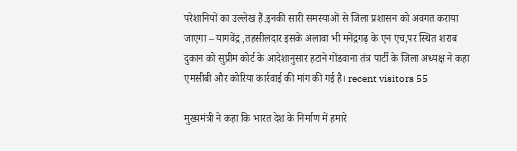परेशानियों का उल्लेख हैं.इनकी सारी समस्याओं से जिला प्रशासन को अवगत कराया जाएगा – यागवेंद्र ,तहसीलदार इसके अलावा भी मनेंद्रगढ़ के एन एच,पर स्थित शराब दुकान को सुप्रीम कोर्ट के आदेशानुसार हटाने गोंडवाना तंत्र पार्टी के जिला अध्यक्ष ने कहा एमसीबी और कोरिया कार्रवाई की मांग की गई है। recent visitors 55

मुख्यमंत्री ने कहा कि भारत देश के निर्माण में हमारे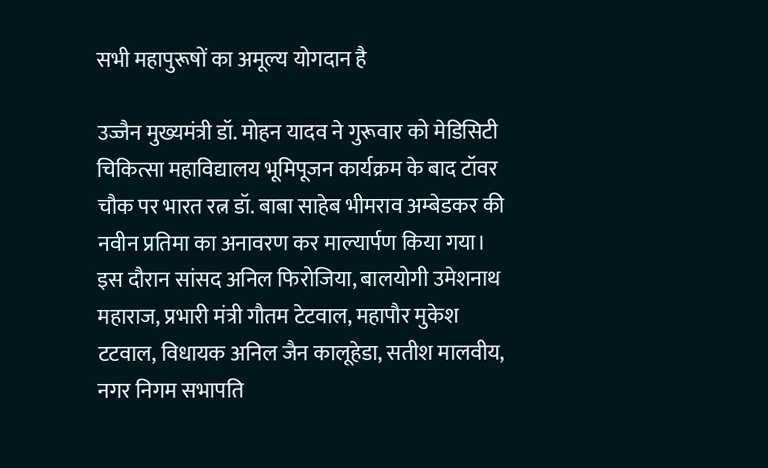सभी महापुरूषों का अमूल्य योगदान है

उज्जैन मुख्यमंत्री डॉ. मोहन यादव ने गुरूवार को मेडिसिटी चिकित्सा महाविद्यालय भूमिपूजन कार्यक्रम के बाद टॉवर चौक पर भारत रत्न डॉ. बाबा साहेब भीमराव अम्बेडकर की नवीन प्रतिमा का अनावरण कर माल्यार्पण किया गया। इस दौरान सांसद अनिल फिरोजिया, बालयोगी उमेशनाथ महाराज, प्रभारी मंत्री गौतम टेटवाल, महापौर मुकेश टटवाल, विधायक अनिल जैन कालूहेडा, सतीश मालवीय, नगर निगम सभापति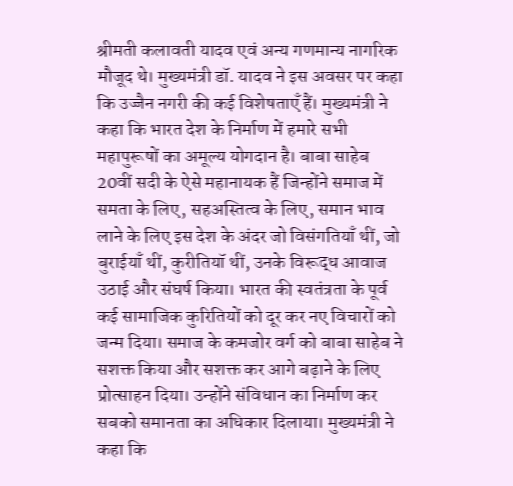श्रीमती कलावती यादव एवं अन्य गणमान्य नागरिक मौजूद थे। मुख्यमंत्री डॉ. यादव ने इस अवसर पर कहा कि उज्जैन नगरी की कई विशेषताएँ हैं। मुख्यमंत्री ने कहा कि भारत देश के निर्माण में हमारे सभी महापुरूषों का अमूल्य योगदान है। बाबा साहेब 20वीं सदी के ऐसे महानायक हैं जिन्होंने समाज में समता के लिए, सहअस्तित्व के लिए, समान भाव लाने के लिए इस देश के अंदर जो विसंगतियाँ थीं, जो बुराईयाँ थीं, कुरीतियॉ थीं, उनके विरूद्ध आवाज उठाई और संघर्ष किया। भारत की स्वतंत्रता के पूर्व कई सामाजिक कुरितियों को दूर कर नए विचारों को जन्म दिया। समाज के कमजोर वर्ग को बाबा साहेब ने सशक्त किया और सशक्त कर आगे बढ़ाने के लिए प्रोत्साहन दिया। उन्होंने संविधान का निर्माण कर सबको समानता का अधिकार दिलाया। मुख्यमंत्री ने कहा कि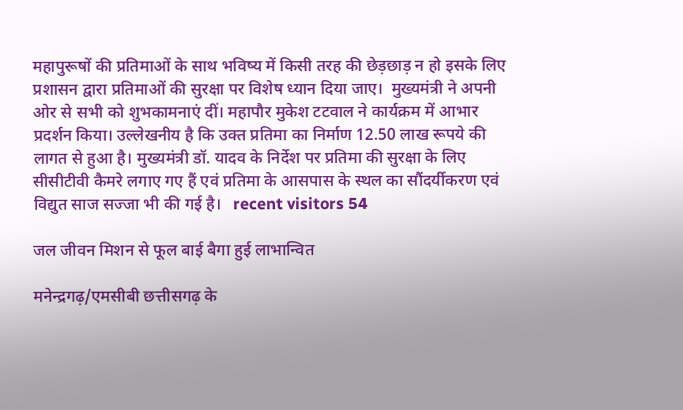महापुरूषों की प्रतिमाओं के साथ भविष्य में किसी तरह की छेड़छाड़ न हो इसके लिए प्रशासन द्वारा प्रतिमाओं की सुरक्षा पर विशेष ध्यान दिया जाए।  मुख्यमंत्री ने अपनी ओर से सभी को शुभकामनाएं दीं। महापौर मुकेश टटवाल ने कार्यक्रम में आभार प्रदर्शन किया। उल्लेखनीय है कि उक्त प्रतिमा का निर्माण 12.50 लाख रूपये की लागत से हुआ है। मुख्यमंत्री डॉ. यादव के निर्देश पर प्रतिमा की सुरक्षा के लिए सीसीटीवी कैमरे लगाए गए हैं एवं प्रतिमा के आसपास के स्थल का सौंदर्यीकरण एवं विद्युत साज सज्जा भी की गई है।   recent visitors 54

जल जीवन मिशन से फूल बाई बैगा हुई लाभान्वित

मनेन्द्रगढ़/एमसीबी छत्तीसगढ़ के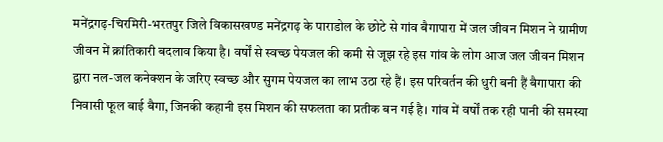मनेंद्रगढ़-चिरमिरी-भरतपुर जिले विकासखण्ड मनेंद्रगढ़ के पाराडोल के छोटे से गांव बैगापारा में जल जीवन मिशन ने ग्रामीण जीवन में क्रांतिकारी बदलाव किया है। वर्षों से स्वच्छ पेयजल की कमी से जूझ रहे इस गांव के लोग आज जल जीवन मिशन द्वारा नल-जल कनेक्शन के जरिए स्वच्छ और सुगम पेयजल का लाभ उठा रहे हैं। इस परिवर्तन की धुरी बनी हैं बैगापारा की निवासी फूल बाई बैगा, जिनकी कहानी इस मिशन की सफलता का प्रतीक बन गई है। गांव में वर्षों तक रही पानी की समस्या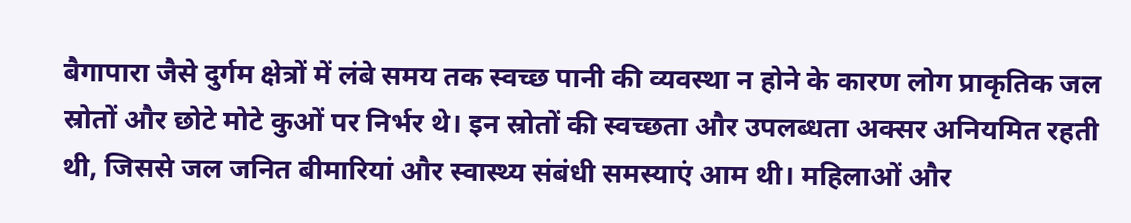बैगापारा जैसे दुर्गम क्षेत्रों में लंबे समय तक स्वच्छ पानी की व्यवस्था न होने के कारण लोग प्राकृतिक जल स्रोतों और छोटे मोटे कुओं पर निर्भर थे। इन स्रोतों की स्वच्छता और उपलब्धता अक्सर अनियमित रहती थी, जिससे जल जनित बीमारियां और स्वास्थ्य संबंधी समस्याएं आम थी। महिलाओं और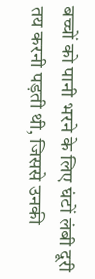बच्चों को पानी भरने के लिए घंटों लंबी दूरी तय करनी पड़ती थी, जिससे उनकी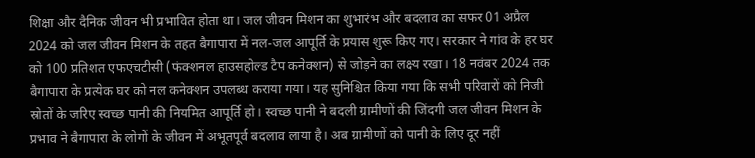शिक्षा और दैनिक जीवन भी प्रभावित होता था। जल जीवन मिशन का शुभारंभ और बदलाव का सफर 01 अप्रैल 2024 को जल जीवन मिशन के तहत बैगापारा में नल-जल आपूर्ति के प्रयास शुरू किए गए। सरकार ने गांव के हर घर को 100 प्रतिशत एफएचटीसी (फंक्शनल हाउसहोल्ड टैप कनेक्शन) से जोड़ने का लक्ष्य रखा। 18 नवंबर 2024 तक बैगापारा के प्रत्येक घर को नल कनेक्शन उपलब्ध कराया गया। यह सुनिश्चित किया गया कि सभी परिवारों को निजी स्रोतों के जरिए स्वच्छ पानी की नियमित आपूर्ति हो। स्वच्छ पानी ने बदली ग्रामीणों की जिंदगी जल जीवन मिशन के प्रभाव ने बैगापारा के लोगों के जीवन में अभूतपूर्व बदलाव लाया है। अब ग्रामीणों को पानी के लिए दूर नहीं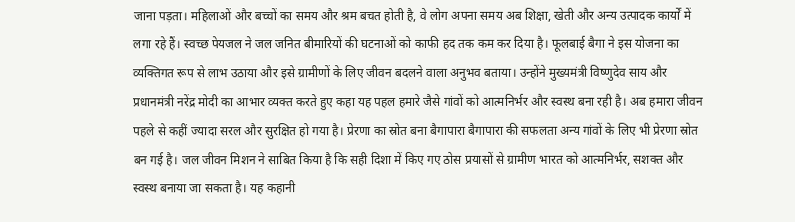जाना पड़ता। महिलाओं और बच्चों का समय और श्रम बचत होती है, वे लोग अपना समय अब शिक्षा, खेती और अन्य उत्पादक कार्यों में लगा रहे हैं। स्वच्छ पेयजल ने जल जनित बीमारियों की घटनाओं को काफी हद तक कम कर दिया है। फूलबाई बैगा ने इस योजना का व्यक्तिगत रूप से लाभ उठाया और इसे ग्रामीणों के लिए जीवन बदलने वाला अनुभव बताया। उन्होंने मुख्यमंत्री विष्णुदेव साय और प्रधानमंत्री नरेंद्र मोदी का आभार व्यक्त करते हुए कहा यह पहल हमारे जैसे गांवों को आत्मनिर्भर और स्वस्थ बना रही है। अब हमारा जीवन पहले से कहीं ज्यादा सरल और सुरक्षित हो गया है। प्रेरणा का स्रोत बना बैगापारा बैगापारा की सफलता अन्य गांवों के लिए भी प्रेरणा स्रोत बन गई है। जल जीवन मिशन ने साबित किया है कि सही दिशा में किए गए ठोस प्रयासों से ग्रामीण भारत को आत्मनिर्भर, सशक्त और स्वस्थ बनाया जा सकता है। यह कहानी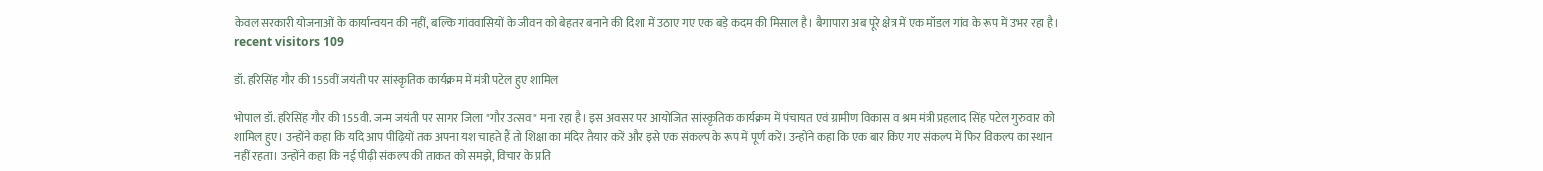केवल सरकारी योजनाओं के कार्यान्वयन की नहीं, बल्कि गांववासियों के जीवन को बेहतर बनाने की दिशा में उठाए गए एक बड़े कदम की मिसाल है। बैगापारा अब पूरे क्षेत्र में एक मॉडल गांव के रूप में उभर रहा है। recent visitors 109

डॉ. हरिसिंह गौर की 155वीं जयंती पर सांस्कृतिक कार्यक्रम में मंत्री पटेल हुए शामिल

भोपाल डॉ. हरिसिंह गौर की 155वी. जन्म जयंती पर सागर जिला "गौर उत्सव" मना रहा है। इस अवसर पर आयोजित सांस्कृतिक कार्यक्रम में पंचायत एवं ग्रामीण विकास व श्रम मंत्री प्रहलाद सिंह पटेल गुरुवार को शामिल हुए। उन्होंने कहा कि यदि आप पीढ़ियों तक अपना यश चाहते हैं तो शिक्षा का मंदिर तैयार करें और इसे एक संकल्प के रूप में पूर्ण करें। उन्होंने कहा कि एक बार किए गए संकल्प में फिर विकल्प का स्थान नहीं रहता। उन्होंने कहा कि नई पीढ़ी संकल्प की ताकत को समझे, विचार के प्रति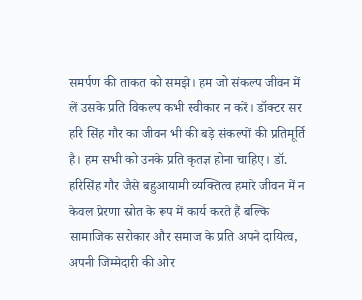समर्पण की ताकत को समझे। हम जो संकल्प जीवन में लें उसके प्रति विकल्प कभी स्वीकार न करें। डॉक्टर सर हरि सिंह गौर का जीवन भी की बड़े संकल्पों की प्रतिमूर्ति है। हम सभी को उनके प्रति कृतज्ञ होना चाहिए। डॉ. हरिसिंह गौर जैसे बहुआयामी व्यक्तित्व हमारे जीवन में न केवल प्रेरणा स्रोत के रूप में कार्य करते हैं बल्कि सामाजिक सरोकार और समाज के प्रति अपने दायित्व, अपनी जिम्मेदारी की ओर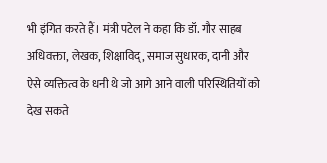भी इंगित करते हैं। मंत्री पटेल ने कहा कि डॉ. गौर साहब अधिवक्ता, लेखक, शिक्षाविद्, समाज सुधारक, दानी और ऐसे व्यक्तित्व के धनी थे जो आगे आने वाली परिस्थितियों को देख सकते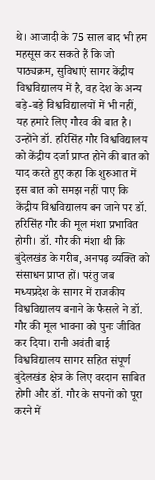थे। आजादी के 75 साल बाद भी हम महसूस कर सकते हैं कि जो पाठ्यक्रम, सुविधाएं सागर केंद्रीय विश्वविद्यालय में है, वह देश के अन्य बड़े-बड़े विश्वविद्यालयों में भी नहीं, यह हमारे लिए गौरव की बात है। उन्होंने डॉ. हरिसिंह गौर विश्वविद्यालय को केंद्रीय दर्जा प्राप्त होने की बात को याद करते हुए कहा कि शुरुआत में इस बात को समझ नहीं पाए कि केंद्रीय विश्वविद्यालय बन जाने पर डॉ. हरिसिंह गौर की मूल मंशा प्रभावित होगी। डॉ. गौर की मंशा थी कि बुंदेलखंड के गरीब, अनपढ़ व्यक्ति को संसाधन प्राप्त हों। परंतु जब मध्यप्रदेश के सागर में राजकीय विश्वविद्यालय बनाने के फैसले ने डॉ. गौर की मूल भावना को पुनः जीवित कर दिया। रानी अवंती बाई विश्वविद्यालय सागर सहित संपूर्ण बुंदेलखंड क्षेत्र के लिए वरदान साबित होगी और डॉ. गौर के सपनों को पूरा करने में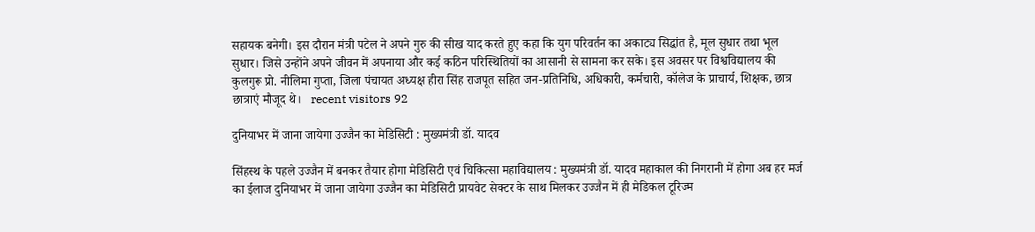सहायक बनेगी। इस दौरान मंत्री पटेल ने अपने गुरु की सीख याद करते हुए कहा कि युग परिवर्तन का अकाट्य सिद्धांत है, मूल सुधार तथा भूल सुधार। जिसे उन्होंने अपने जीवन में अपनाया और कई कठिन परिस्थितियों का आसानी से सामना कर सके। इस अवसर पर विश्वविद्यालय की कुलगुरू प्रो. नीलिमा गुप्ता, जिला पंचायत अध्यक्ष हीरा सिंह राजपूत सहित जन-प्रतिनिधि, अधिकारी, कर्मचारी, कॉलेज के प्राचार्य, शिक्षक, छात्र छात्राएं मौजूद थे।   recent visitors 92

दुनियाभर में जाना जायेगा उज्जैन का मेडिसिटी : मुख्यमंत्री डॉ. यादव

सिंहस्थ के पहले उज्जैन में बनकर तैयार होगा मेडिसिटी एवं चिकित्सा महाविद्यालय : मुख्यमंत्री डॉ. यादव महाकाल की निगरानी में होगा अब हर मर्ज का ईलाज दुनियाभर में जाना जायेगा उज्जैन का मेडिसिटी प्रायवेट सेक्टर के साथ मिलकर उज्जैन में ही मेडिकल टूरिज्म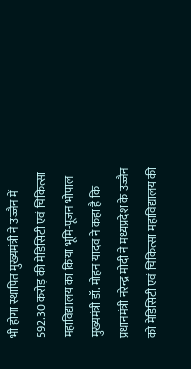भी होगा स्थापित मुख्यमंत्री ने उज्जैन में 592.30 करोड़ की मेडिसिटी एवं चिकित्सा महाविद्यालय का किया भूमि-पूजन भोपाल मुख्यमंत्री डॉ. मोहन यादव ने कहा है कि प्रधानमंत्री नरेन्द्र मोदी ने मध्यप्रदेश के उज्जैन को मेडिसिटी एवं चिकित्सा महाविद्यालय की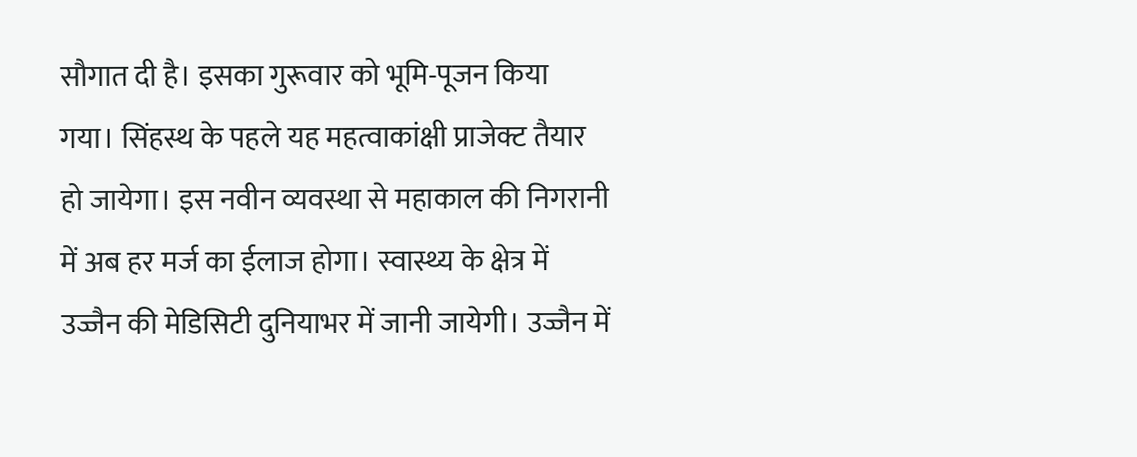सौगात दी है। इसका गुरूवार को भूमि-पूजन किया गया। सिंहस्थ के पहले यह महत्वाकांक्षी प्राजेक्ट तैयार हो जायेगा। इस नवीन व्यवस्था से महाकाल की निगरानी में अब हर मर्ज का ईलाज होगा। स्वास्थ्य के क्षेत्र में उज्जैन की मेडिसिटी दुनियाभर में जानी जायेगी। उज्जैन में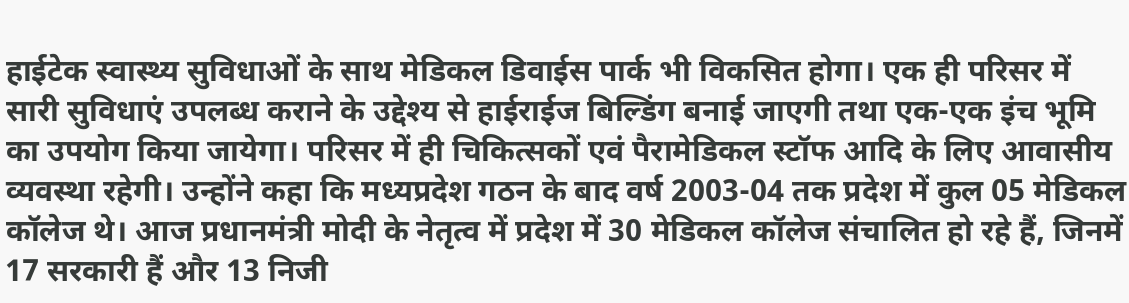हाईटेक स्वास्थ्य सुविधाओं के साथ मेडिकल डिवाईस पार्क भी विकसित होगा। एक ही परिसर में सारी सुविधाएं उपलब्ध कराने के उद्देश्य से हाईराईज बिल्डिंग बनाई जाएगी तथा एक-एक इंच भूमि का उपयोग किया जायेगा। परिसर में ही चिकित्सकों एवं पैरामेडिकल स्टॉफ आदि के लिए आवासीय व्यवस्था रहेगी। उन्होंने कहा कि मध्यप्रदेश गठन के बाद वर्ष 2003-04 तक प्रदेश में कुल 05 मेडिकल कॉलेज थे। आज प्रधानमंत्री मोदी के नेतृत्व में प्रदेश में 30 मेडिकल कॉलेज संचालित हो रहे हैं, जिनमें 17 सरकारी हैं और 13 निजी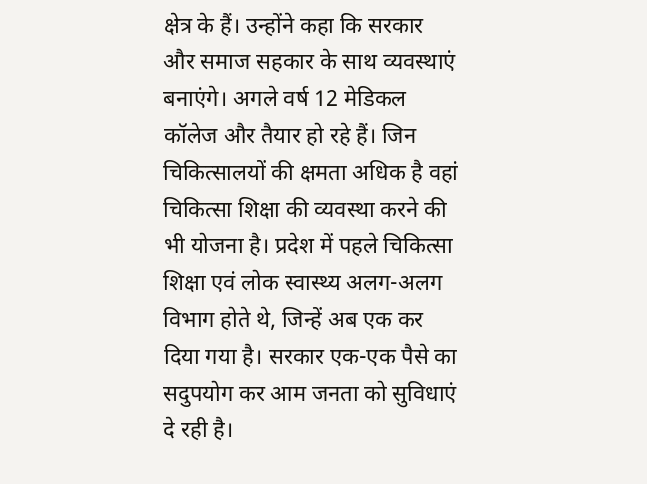क्षेत्र के हैं। उन्होंने कहा कि सरकार और समाज सहकार के साथ व्यवस्थाएं बनाएंगे। अगले वर्ष 12 मेडिकल कॉलेज और तैयार हो रहे हैं। जिन चिकित्सालयों की क्षमता अधिक है वहां चिकित्सा शिक्षा की व्यवस्था करने की भी योजना है। प्रदेश में पहले चिकित्सा शिक्षा एवं लोक स्वास्थ्य अलग-अलग विभाग होते थे, जिन्हें अब एक कर दिया गया है। सरकार एक-एक पैसे का सदुपयोग कर आम जनता को सुविधाएं दे रही है।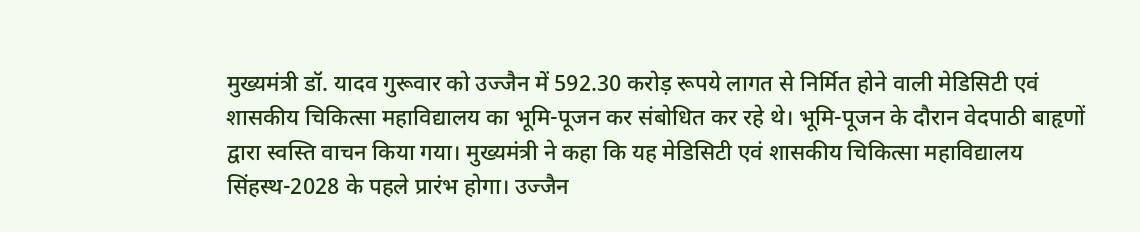मुख्यमंत्री डॉ. यादव गुरूवार को उज्जैन में 592.30 करोड़ रूपये लागत से निर्मित होने वाली मेडिसिटी एवं शासकीय चिकित्सा महाविद्यालय का भूमि-पूजन कर संबोधित कर रहे थे। भूमि-पूजन के दौरान वेदपाठी बाहृणों द्वारा स्वस्ति वाचन किया गया। मुख्यमंत्री ने कहा कि यह मेडिसिटी एवं शासकीय चिकित्सा महाविद्यालय सिंहस्थ-2028 के पहले प्रारंभ होगा। उज्जैन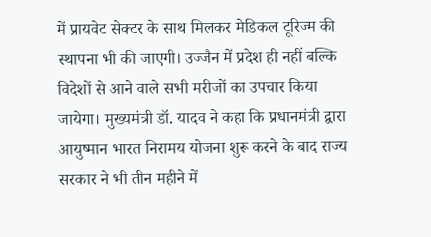में प्रायवेट सेक्टर के साथ मिलकर मेडिकल टूरिज्म की स्थापना भी की जाएगी। उज्जैन में प्रदेश ही नहीं बल्कि विदेशों से आने वाले सभी मरीजों का उपचार किया जायेगा। मुख्यमंत्री डॉ. यादव ने कहा कि प्रधानमंत्री द्वारा आयुष्मान भारत निरामय योजना शुरू करने के बाद राज्य सरकार ने भी तीन महीने में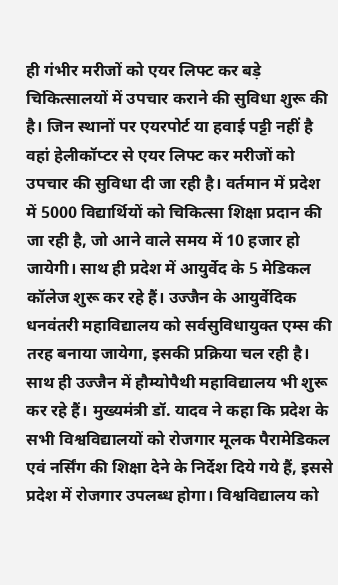ही गंभीर मरीजों को एयर लिफ्ट कर बड़े चिकित्सालयों में उपचार कराने की सुविधा शुरू की है। जिन स्थानों पर एयरपोर्ट या हवाई पट्टी नहीं है वहां हेलीकॉप्टर से एयर लिफ्ट कर मरीजों को उपचार की सुविधा दी जा रही है। वर्तमान में प्रदेश में 5000 विद्यार्थियों को चिकित्सा शिक्षा प्रदान की जा रही है, जो आने वाले समय में 10 हजार हो जायेगी। साथ ही प्रदेश में आयुर्वेद के 5 मेडिकल कॉलेज शुरू कर रहे हैं। उज्जैन के आयुर्वेदिक धनवंतरी महाविद्यालय को सर्वसुविधायुक्त एम्स की तरह बनाया जायेगा, इसकी प्रक्रिया चल रही है। साथ ही उज्जैन में हौम्योपैथी महाविद्यालय भी शुरू कर रहे हैं। मुख्यमंत्री डॉ. यादव ने कहा कि प्रदेश के सभी विश्वविद्यालयों को रोजगार मूलक पैरामेडिकल एवं नर्सिंग की शिक्षा देने के निर्देश दिये गये हैं, इससे प्रदेश में रोजगार उपलब्ध होगा। विश्वविद्यालय को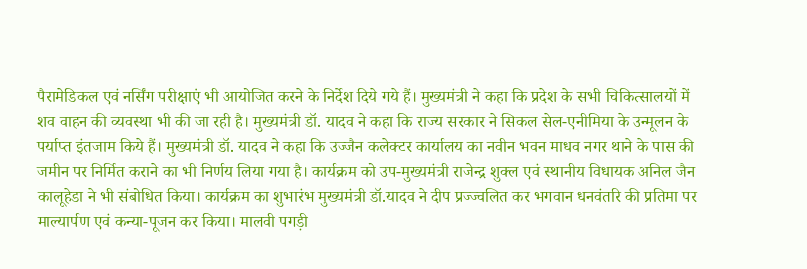पैरामेडिकल एवं नर्सिंग परीक्षाएं भी आयोजित करने के निर्देश दिये गये हैं। मुख्यमंत्री ने कहा कि प्रदेश के सभी चिकित्सालयों में शव वाहन की व्यवस्था भी की जा रही है। मुख्यमंत्री डॉ. यादव ने कहा कि राज्य सरकार ने सिकल सेल-एनीमिया के उन्मूलन के पर्याप्त इंतजाम किये हैं। मुख्यमंत्री डॉ. यादव ने कहा कि उज्जैन कलेक्टर कार्यालय का नवीन भवन माधव नगर थाने के पास की जमीन पर निर्मित कराने का भी निर्णय लिया गया है। कार्यक्रम को उप-मुख्यमंत्री राजेन्द्र शुक्ल एवं स्थानीय विधायक अनिल जैन कालूहेडा ने भी संबोधित किया। कार्यक्रम का शुभारंभ मुख्यमंत्री डॉ.यादव ने दीप प्रज्ज्वलित कर भगवान धनवंतरि की प्रतिमा पर माल्यार्पण एवं कन्या-पूजन कर किया। मालवी पगड़ी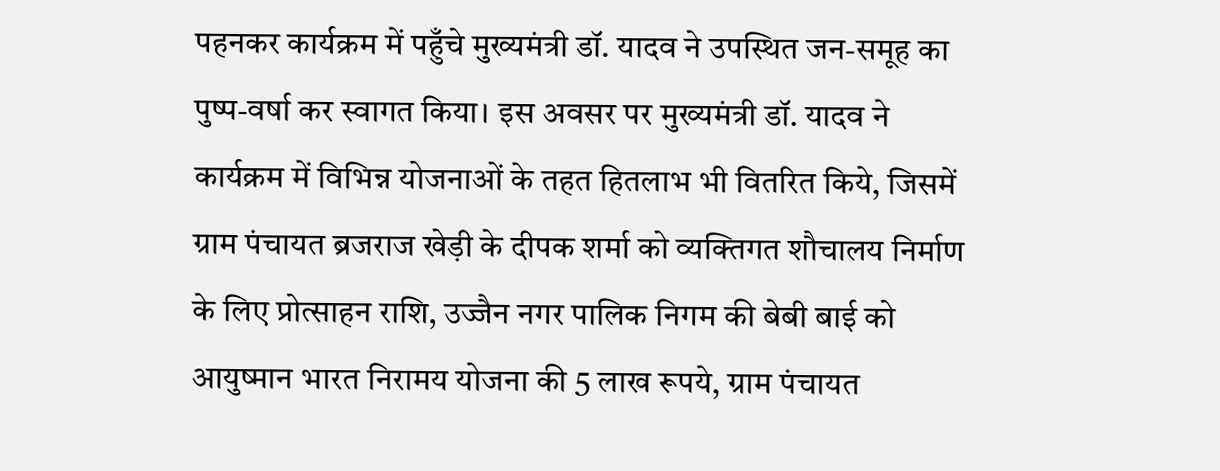पहनकर कार्यक्रम में पहुँचे मुख्यमंत्री डॉ. यादव ने उपस्थित जन-समूह का पुष्प-वर्षा कर स्वागत किया। इस अवसर पर मुख्यमंत्री डॉ. यादव ने कार्यक्रम में विभिन्न योजनाओं के तहत हितलाभ भी वितरित किये, जिसमें ग्राम पंचायत ब्रजराज खेड़ी के दीपक शर्मा को व्यक्तिगत शौचालय निर्माण के लिए प्रोत्साहन राशि, उज्जैन नगर पालिक निगम की बेबी बाई को आयुष्मान भारत निरामय योजना की 5 लाख रूपये, ग्राम पंचायत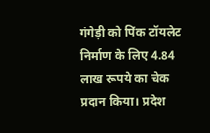गंगेड़ी को पिंक टॉयलेट निर्माण के लिए 4.84 लाख रूपये का चेक प्रदान किया। प्रदेश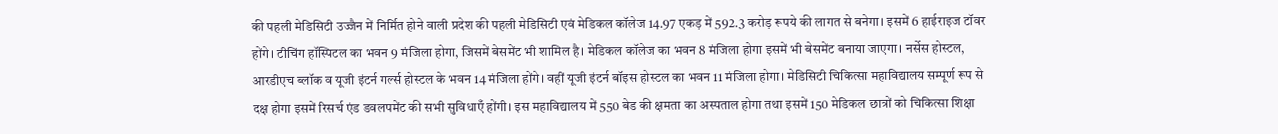की पहली मेडिसिटी उज्जैन में निर्मित होने वाली प्रदेश की पहली मेडिसिटी एवं मेडिकल कॉलेज 14.97 एकड़ में 592.3 करोड़ रूपये की लागत से बनेगा। इसमें 6 हाईराइज टॉवर होंगे। टीचिंग हॉस्पिटल का भवन 9 मंजिला होगा, जिसमें बेसमेंट भी शामिल है। मेडिकल कॉलेज का भवन 8 मंजिला होगा इसमें भी बेसमेंट बनाया जाएगा। नर्सेस होस्टल, आरडीएच ब्लॉक व यूजी इंटर्न गर्ल्स होस्टल के भवन 14 मंजिला होंगे। वहीं यूजी इंटर्न बॉइस होस्टल का भवन 11 मंजिला होगा। मेडिसिटी चिकित्सा महाविद्यालय सम्पूर्ण रूप से दक्ष होगा इसमें रिसर्च एंड डवलपमेंट की सभी सुविधाएँ होंगी। इस महाविद्यालय में 550 बेड की क्षमता का अस्पताल होगा तथा इसमें 150 मेडिकल छात्रों को चिकित्सा शिक्षा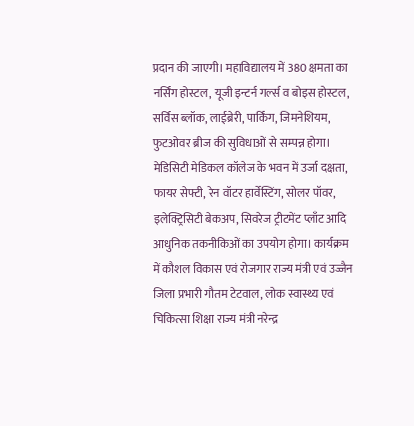प्रदान की जाएगी। महाविद्यालय में 380 क्षमता का नर्सिंग होस्टल, यूजी इन्टर्न गर्ल्स व बोइस होस्टल, सर्विस ब्लॉक, लाईब्रेरी, पार्किंग, जिमनेशियम, फुटओवर ब्रीज की सुविधाओं से सम्पन्न होगा। मेडिसिटी मेडिकल कॉलेज के भवन में उर्जा दक्षता, फायर सेफ्टी, रेन वॉटर हार्वेस्टिंग, सोलर पॉवर, इलेक्ट्रिसिटी बेकअप, सिवरेज ट्रीटमेंट प्लाँट आदि आधुनिक तकनीकिओं का उपयोग होगा। कार्यक्रम में कौशल विकास एवं रोजगार राज्य मंत्री एवं उज्जैन जिला प्रभारी गौतम टेटवाल, लोक स्वास्थ्य एवं चिकित्सा शिक्षा राज्य मंत्री नरेन्द्र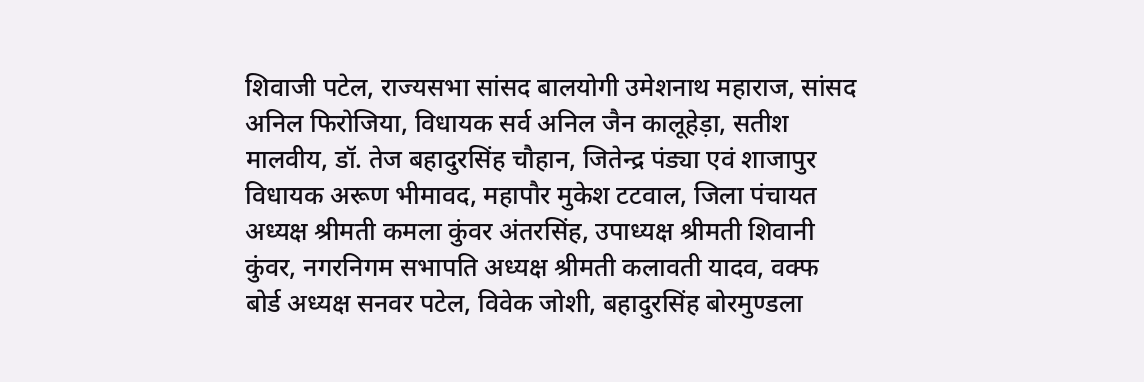शिवाजी पटेल, राज्यसभा सांसद बालयोगी उमेशनाथ महाराज, सांसद अनिल फिरोजिया, विधायक सर्व अनिल जैन कालूहेड़ा, सतीश मालवीय, डॉ. तेज बहादुरसिंह चौहान, जितेन्द्र पंड्या एवं शाजापुर विधायक अरूण भीमावद, महापौर मुकेश टटवाल, जिला पंचायत अध्यक्ष श्रीमती कमला कुंवर अंतरसिंह, उपाध्यक्ष श्रीमती शिवानी कुंवर, नगरनिगम सभापति अध्यक्ष श्रीमती कलावती यादव, वक्फ बोर्ड अध्यक्ष सनवर पटेल, विवेक जोशी, बहादुरसिंह बोरमुण्डला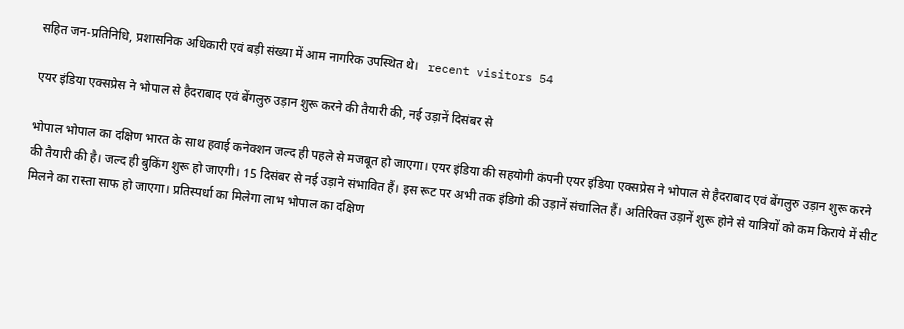सहित जन-प्रतिनिधि, प्रशासनिक अधिकारी एवं बड़ी संख्या में आम नागरिक उपस्थित थे।   recent visitors 54

एयर इंडिया एक्सप्रेस ने भोपाल से हैदराबाद एवं बेंगलुरु उड़ान शुरू करने की तैयारी की, नई उड़ानें दिसंबर से

भोपाल भोपाल का दक्षिण भारत के साथ हवाई कनेक्शन जल्द ही पहले से मजबूत हो जाएगा। एयर इंडिया की सहयोगी कंपनी एयर इंडिया एक्सप्रेस ने भोपाल से हैदराबाद एवं बेंगलुरु उड़ान शुरू करने की तैयारी की है। जल्द ही बुकिंग शुरू हो जाएगी। 15 दिसंबर से नई उड़ाने संभावित हैं। इस रूट पर अभी तक इंडिगो की उड़ानें संचालित हैं। अतिरिक्त उड़ानें शुरू होने से यात्रियों को कम किराये में सीट मिलने का रास्ता साफ हो जाएगा। प्रतिस्पर्धा का मिलेगा लाभ भोपाल का दक्षिण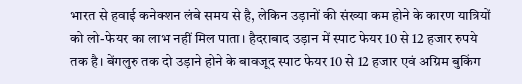भारत से हवाई कनेक्शन लंबे समय से है, लेकिन उड़ानों की संख्या कम होने के कारण यात्रियों को लो-फेयर का लाभ नहीं मिल पाता। हैदराबाद उड़ान में स्पाट फेयर 10 से 12 हजार रुपये तक है। बेंगलुरु तक दो उड़ाने होने के बावजूद स्पाट फेयर 10 से 12 हजार एवं अग्रिम बुकिंग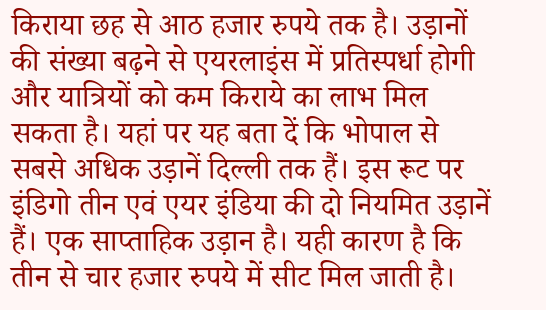किराया छह से आठ हजार रुपये तक है। उड़ानों की संख्या बढ़ने से एयरलाइंस में प्रतिस्पर्धा होगी और यात्रियों को कम किराये का लाभ मिल सकता है। यहां पर यह बता दें कि भोपाल से सबसे अधिक उड़ानें दिल्ली तक हैं। इस रूट पर इंडिगो तीन एवं एयर इंडिया की दो नियमित उड़ानें हैं। एक साप्ताहिक उड़ान है। यही कारण है कि तीन से चार हजार रुपये में सीट मिल जाती है।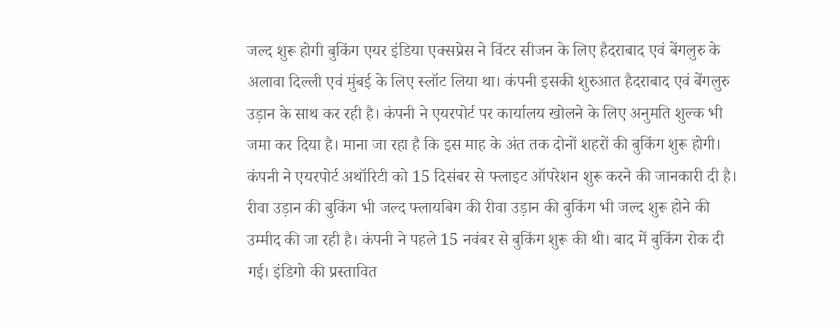जल्द शुरू होगी बुकिंग एयर इंडिया एक्सप्रेस ने विंटर सीजन के लिए हैदराबाद एवं बेंगलुरु के अलावा दिल्ली एवं मुंबई के लिए स्लॉट लिया था। कंपनी इसकी शुरुआत हैदराबाद एवं बेंगलुरु उड़ान के साथ कर रही है। कंपनी ने एयरपोर्ट पर कार्यालय खोलने के लिए अनुमति शुल्क भी जमा कर दिया है। माना जा रहा है कि इस माह के अंत तक दोनों शहरों की बुकिंग शुरू होगी। कंपनी ने एयरपोर्ट अथॉरिटी को 15 दिसंबर से फ्लाइट ऑपरेशन शुरू करने की जानकारी दी है।   रीवा उड़ान की बुकिंग भी जल्द फ्लायबिग की रीवा उड़ान की बुकिंग भी जल्द शुरू होने की उम्मीद की जा रही है। कंपनी ने पहले 15 नवंबर से बुकिंग शुरू की थी। बाद में बुकिंग रोक दी गई। इंडिगो की प्रस्तावित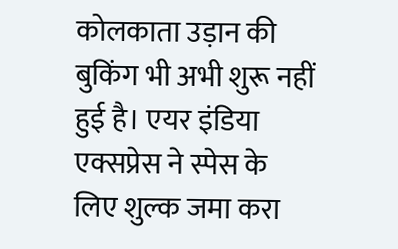कोलकाता उड़ान की बुकिंग भी अभी शुरू नहीं हुई है। एयर इंडिया एक्सप्रेस ने स्पेस के लिए शुल्क जमा करा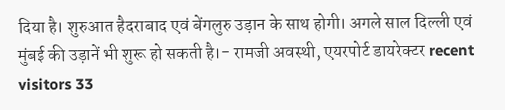दिया है। शुरुआत हैदराबाद एवं बेंगलुरु उड़ान के साथ होगी। अगले साल दिल्ली एवं मुंबई की उड़ानें भी शुरू हो सकती है।- रामजी अवस्थी, एयरपोर्ट डायरेक्टर recent visitors 33